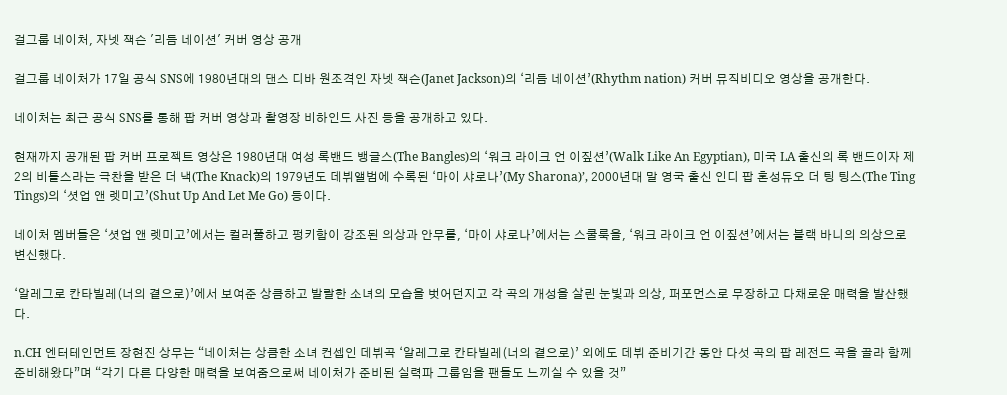걸그룹 네이처, 자넷 잭슨 '리듬 네이션' 커버 영상 공개

걸그룹 네이처가 17일 공식 SNS에 1980년대의 댄스 디바 원조격인 자넷 잭슨(Janet Jackson)의 ‘리듬 네이션’(Rhythm nation) 커버 뮤직비디오 영상을 공개한다.

네이처는 최근 공식 SNS를 통해 팝 커버 영상과 촬영장 비하인드 사진 등을 공개하고 있다.

현재까지 공개된 팝 커버 프로젝트 영상은 1980년대 여성 록밴드 뱅글스(The Bangles)의 ‘워크 라이크 언 이짚션’(Walk Like An Egyptian), 미국 LA 출신의 록 밴드이자 제2의 비틀스라는 극찬을 받은 더 낵(The Knack)의 1979년도 데뷔앨범에 수록된 ‘마이 샤로나’(My Sharona)’, 2000년대 말 영국 출신 인디 팝 혼성듀오 더 팅 팅스(The Ting Tings)의 ‘셧업 앤 렛미고’(Shut Up And Let Me Go) 등이다.

네이처 멤버들은 ‘셧업 앤 렛미고’에서는 컬러풀하고 펑키함이 강조된 의상과 안무를, ‘마이 샤로나’에서는 스쿨룩을, ‘워크 라이크 언 이짚션’에서는 블랙 바니의 의상으로 변신했다.

‘알레그로 칸타빌레(너의 곁으로)’에서 보여준 상큼하고 발랄한 소녀의 모습을 벗어던지고 각 곡의 개성을 살린 눈빛과 의상, 퍼포먼스로 무장하고 다채로운 매력을 발산했다.

n.CH 엔터테인먼트 장현진 상무는 “네이처는 상큼한 소녀 컨셉인 데뷔곡 ‘알레그로 칸타빌레(너의 곁으로)’ 외에도 데뷔 준비기간 동안 다섯 곡의 팝 레전드 곡을 골라 함께 준비해왔다”며 “각기 다른 다양한 매력을 보여줌으로써 네이처가 준비된 실력파 그룹임을 팬들도 느끼실 수 있을 것”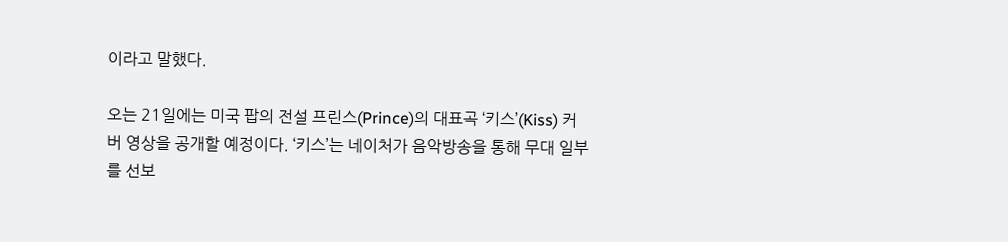이라고 말했다.

오는 21일에는 미국 팝의 전설 프린스(Prince)의 대표곡 ‘키스’(Kiss) 커버 영상을 공개할 예정이다. ‘키스’는 네이처가 음악방송을 통해 무대 일부를 선보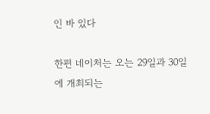인 바 있다

한편 네이처는 오는 29일과 30일에 개최되는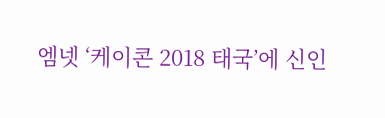엠넷 ‘케이콘 2018 태국’에 신인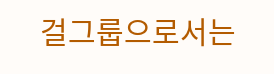걸그룹으로서는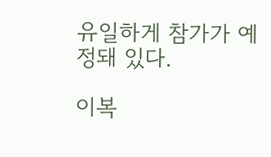유일하게 참가가 예정돼 있다.

이복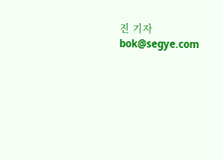진 기자 bok@segye.com